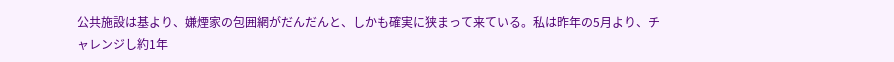公共施設は基より、嫌煙家の包囲網がだんだんと、しかも確実に狭まって来ている。私は昨年の5月より、チャレンジし約1年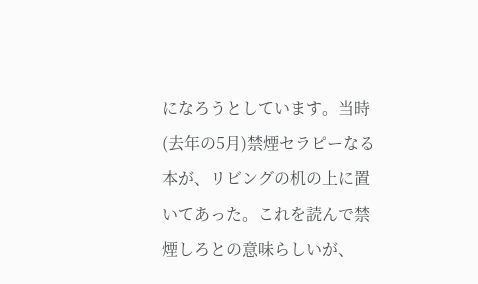になろうとしています。当時(去年の5月)禁煙セラピーなる本が、リビングの机の上に置いてあった。これを読んで禁煙しろとの意味らしいが、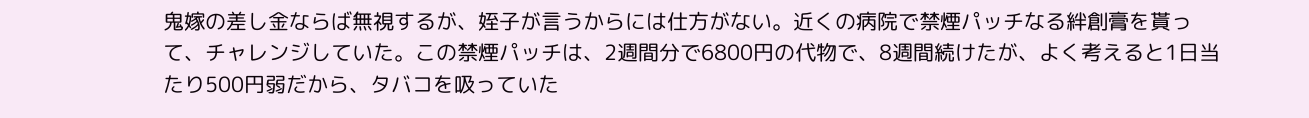鬼嫁の差し金ならば無視するが、姪子が言うからには仕方がない。近くの病院で禁煙パッチなる絆創膏を貰って、チャレンジしていた。この禁煙パッチは、2週間分で6800円の代物で、8週間続けたが、よく考えると1日当たり500円弱だから、タバコを吸っていた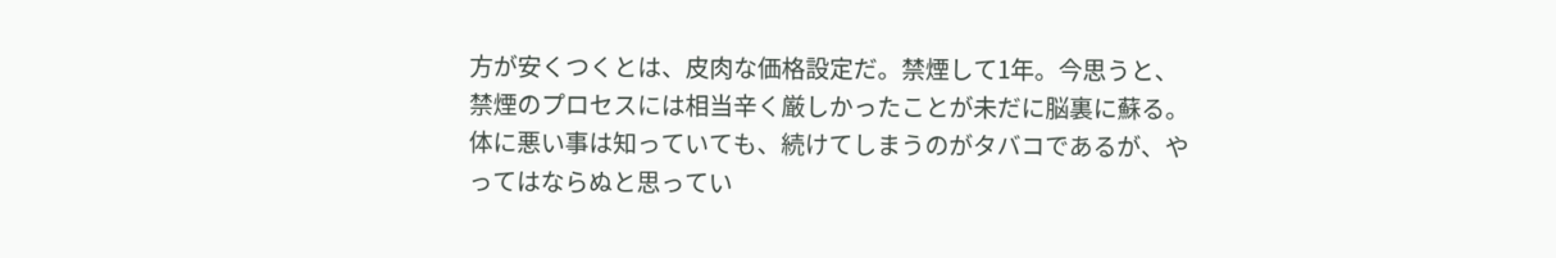方が安くつくとは、皮肉な価格設定だ。禁煙して1年。今思うと、禁煙のプロセスには相当辛く厳しかったことが未だに脳裏に蘇る。体に悪い事は知っていても、続けてしまうのがタバコであるが、やってはならぬと思ってい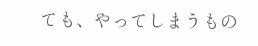ても、やってしまうもの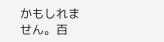かもしれません。百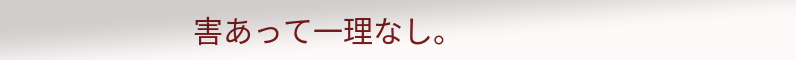害あって一理なし。